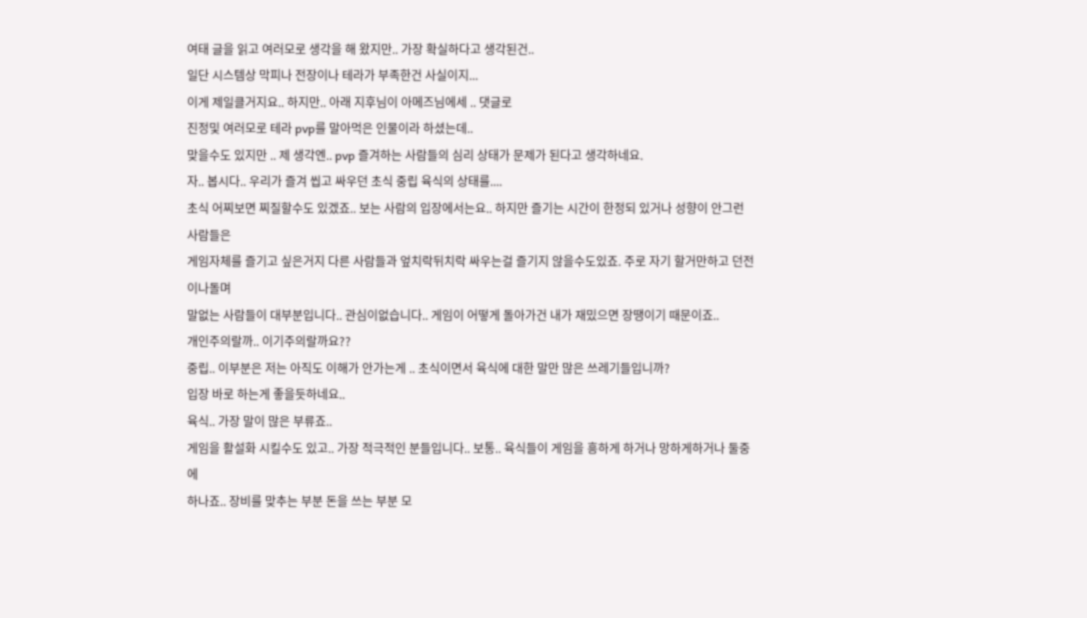여태 글을 읽고 여러모로 생각을 해 왔지만.. 가장 확실하다고 생각된건..
일단 시스템상 막피나 전장이나 테라가 부족한건 사실이지...
이게 제일클거지요.. 하지만.. 아래 지후님이 아메즈님에세 .. 댓글로
진정및 여러모로 테라 pvp를 말아먹은 인물이라 하셨는데..
맞을수도 있지만 .. 제 생각엔.. pvp 즐겨하는 사람들의 심리 상태가 문제가 된다고 생각하네요.
자.. 봅시다.. 우리가 즐겨 씹고 싸우던 초식 중립 육식의 상태를....
초식 어찌보면 찌질할수도 있겠죠.. 보는 사람의 입장에서는요.. 하지만 즐기는 시간이 한정되 있거나 성향이 안그런 사람들은
게임자체를 즐기고 싶은거지 다른 사람들과 엎치락뒤치락 싸우는걸 즐기지 않을수도있죠. 주로 자기 할거만하고 던전이나돌며
말없는 사람들이 대부분입니다.. 관심이없습니다.. 게임이 어떻게 돌아가건 내가 재밌으면 장땡이기 때문이죠..
개인주의랄까.. 이기주의랄까요??
중립.. 이부분은 저는 아직도 이해가 안가는게 .. 초식이면서 육식에 대한 말만 많은 쓰레기들입니까?
입장 바로 하는게 좋을듯하네요..
육식.. 가장 말이 많은 부류죠..
게임을 활설화 시킬수도 있고.. 가장 적극적인 분들입니다.. 보통.. 육식들이 게임을 흥하게 하거나 망하게하거나 둘중에
하나죠.. 장비를 맞추는 부분 돈을 쓰는 부분 모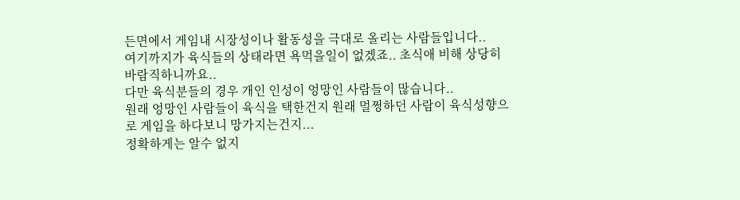든면에서 게임내 시장성이나 활동성을 극대로 올리는 사람들입니다..
여기까지가 육식들의 상태라면 욕먹을일이 없겠죠.. 초식애 비해 상당히 바람직하니까요..
다만 육식분들의 경우 개인 인성이 엉망인 사람들이 많습니다..
원래 엉망인 사람들이 육식을 택한건지 원래 멀쩡하던 사람이 육식성향으로 게임을 하다보니 망가지는건지...
정확하게는 알수 없지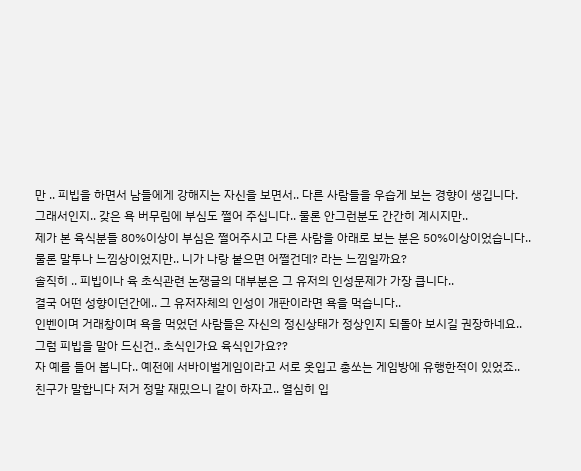만 .. 피빕을 하면서 남들에게 강해지는 자신을 보면서.. 다른 사람들을 우습게 보는 경향이 생깁니다.
그래서인지.. 갖은 욕 버무림에 부심도 쩔어 주십니다.. 물론 안그런분도 간간히 계시지만..
제가 본 육식분들 80%이상이 부심은 쩔어주시고 다른 사람을 아래로 보는 분은 50%이상이었습니다..
물론 말투나 느낌상이었지만.. 니가 나랑 붙으면 어쩔건데? 라는 느낌일까요?
솔직히 .. 피빕이나 육 초식관련 논쟁글의 대부분은 그 유저의 인성문제가 가장 큽니다..
결국 어떤 성향이던간에.. 그 유저자체의 인성이 개판이라면 욕을 먹습니다..
인벤이며 거래창이며 욕을 먹었던 사람들은 자신의 정신상태가 정상인지 되돌아 보시길 권장하네요..
그럼 피빕을 말아 드신건.. 초식인가요 육식인가요??
자 예를 들어 봅니다.. 예전에 서바이벌게임이라고 서로 옷입고 총쏘는 게임방에 유행한적이 있었죠..
친구가 말합니다 저거 정말 재밌으니 같이 하자고.. 열심히 입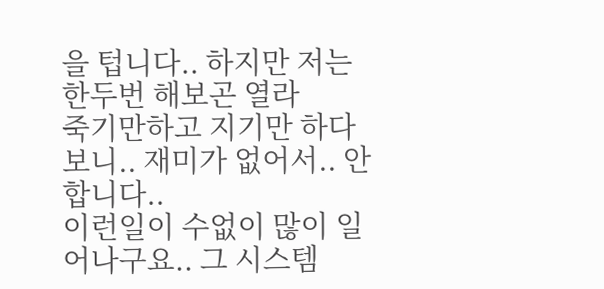을 텁니다.. 하지만 저는 한두번 해보곤 열라
죽기만하고 지기만 하다보니.. 재미가 없어서.. 안합니다..
이런일이 수없이 많이 일어나구요.. 그 시스템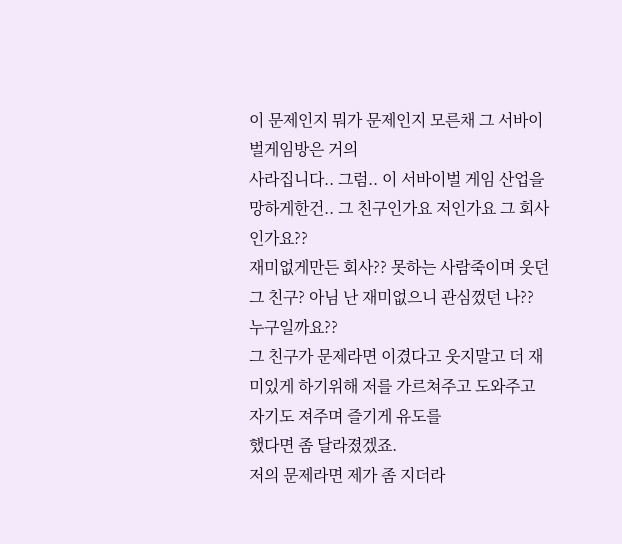이 문제인지 뭐가 문제인지 모른채 그 서바이벌게임방은 거의
사라집니다.. 그럼.. 이 서바이벌 게임 산업을 망하게한건.. 그 친구인가요 저인가요 그 회사인가요??
재미없게만든 회사?? 못하는 사람죽이며 웃던 그 친구? 아님 난 재미없으니 관심껐던 나??
누구일까요??
그 친구가 문제라면 이겼다고 웃지말고 더 재미있게 하기위해 저를 가르쳐주고 도와주고 자기도 져주며 즐기게 유도를
했다면 좀 달라졌겠죠.
저의 문제라면 제가 좀 지더라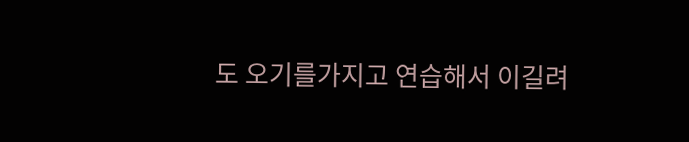도 오기를가지고 연습해서 이길려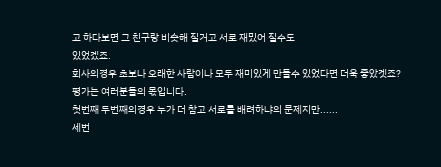고 하다보면 그 친구랑 비슷해 질거고 서로 재밌어 질수도
있었겠죠.
회사의경우 초보나 오래한 사람이나 모두 재미있게 만들수 있었다면 더욱 좋았겟죠?
평가는 여러분들의 몫입니다.
첫번째 두번째의경우 누가 더 참고 서로를 배려하냐의 문제지만......
세번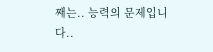째는.. 능력의 문제입니다..